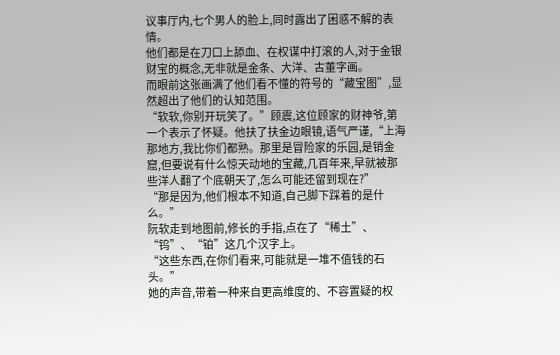议事厅内,七个男人的脸上,同时露出了困惑不解的表情。
他们都是在刀口上舔血、在权谋中打滚的人,对于金银财宝的概念,无非就是金条、大洋、古董字画。
而眼前这张画满了他们看不懂的符号的“藏宝图”,显然超出了他们的认知范围。
“软软,你别开玩笑了。”顾震,这位顾家的财神爷,第一个表示了怀疑。他扶了扶金边眼镜,语气严谨,“上海那地方,我比你们都熟。那里是冒险家的乐园,是销金窟,但要说有什么惊天动地的宝藏,几百年来,早就被那些洋人翻了个底朝天了,怎么可能还留到现在?”
“那是因为,他们根本不知道,自己脚下踩着的是什么。”
阮软走到地图前,修长的手指,点在了“稀土”、“钨”、“铂”这几个汉字上。
“这些东西,在你们看来,可能就是一堆不值钱的石头。”
她的声音,带着一种来自更高维度的、不容置疑的权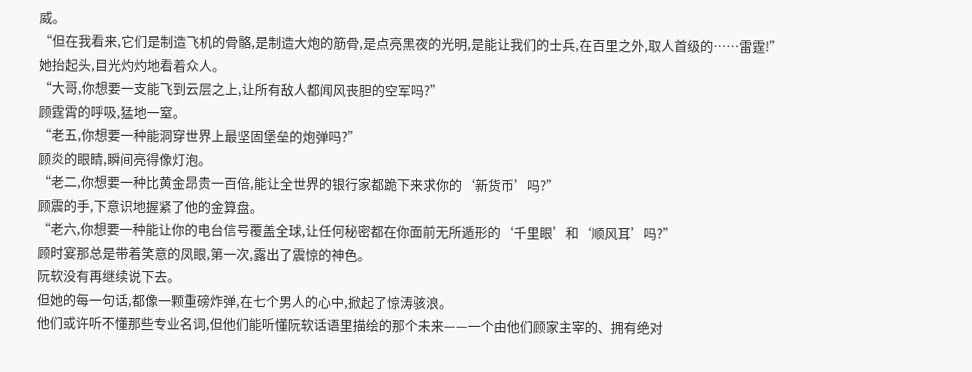威。
“但在我看来,它们是制造飞机的骨骼,是制造大炮的筋骨,是点亮黑夜的光明,是能让我们的士兵,在百里之外,取人首级的……雷霆!”
她抬起头,目光灼灼地看着众人。
“大哥,你想要一支能飞到云层之上,让所有敌人都闻风丧胆的空军吗?”
顾霆霄的呼吸,猛地一窒。
“老五,你想要一种能洞穿世界上最坚固堡垒的炮弹吗?”
顾炎的眼睛,瞬间亮得像灯泡。
“老二,你想要一种比黄金昂贵一百倍,能让全世界的银行家都跪下来求你的‘新货币’吗?”
顾震的手,下意识地握紧了他的金算盘。
“老六,你想要一种能让你的电台信号覆盖全球,让任何秘密都在你面前无所遁形的‘千里眼’和‘顺风耳’吗?”
顾时宴那总是带着笑意的凤眼,第一次,露出了震惊的神色。
阮软没有再继续说下去。
但她的每一句话,都像一颗重磅炸弹,在七个男人的心中,掀起了惊涛骇浪。
他们或许听不懂那些专业名词,但他们能听懂阮软话语里描绘的那个未来——一个由他们顾家主宰的、拥有绝对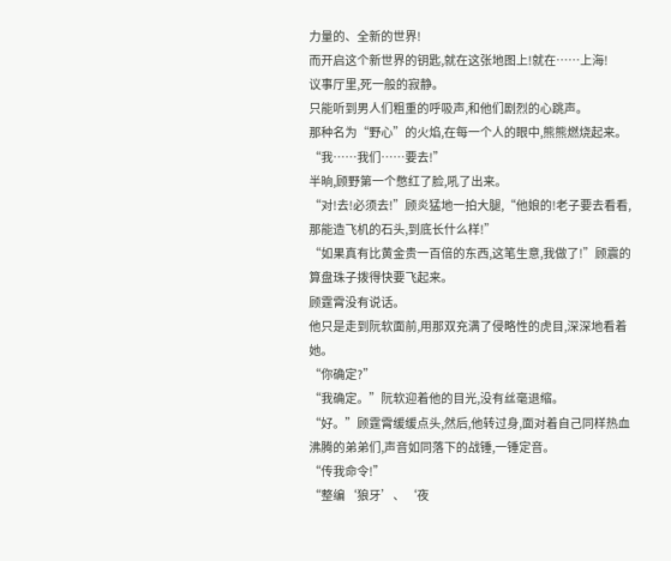力量的、全新的世界!
而开启这个新世界的钥匙,就在这张地图上!就在……上海!
议事厅里,死一般的寂静。
只能听到男人们粗重的呼吸声,和他们剧烈的心跳声。
那种名为“野心”的火焰,在每一个人的眼中,熊熊燃烧起来。
“我……我们……要去!”
半晌,顾野第一个憋红了脸,吼了出来。
“对!去!必须去!”顾炎猛地一拍大腿,“他娘的!老子要去看看,那能造飞机的石头,到底长什么样!”
“如果真有比黄金贵一百倍的东西,这笔生意,我做了!”顾震的算盘珠子拨得快要飞起来。
顾霆霄没有说话。
他只是走到阮软面前,用那双充满了侵略性的虎目,深深地看着她。
“你确定?”
“我确定。”阮软迎着他的目光,没有丝毫退缩。
“好。”顾霆霄缓缓点头,然后,他转过身,面对着自己同样热血沸腾的弟弟们,声音如同落下的战锤,一锤定音。
“传我命令!”
“整编‘狼牙’、‘夜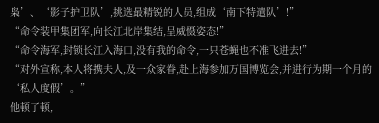枭’、‘影子护卫队’,挑选最精锐的人员,组成‘南下特遣队’!”
“命令装甲集团军,向长江北岸集结,呈威慑姿态!”
“命令海军,封锁长江入海口,没有我的命令,一只苍蝇也不准飞进去!”
“对外宣称,本人将携夫人,及一众家眷,赴上海参加万国博览会,并进行为期一个月的‘私人度假’。”
他顿了顿,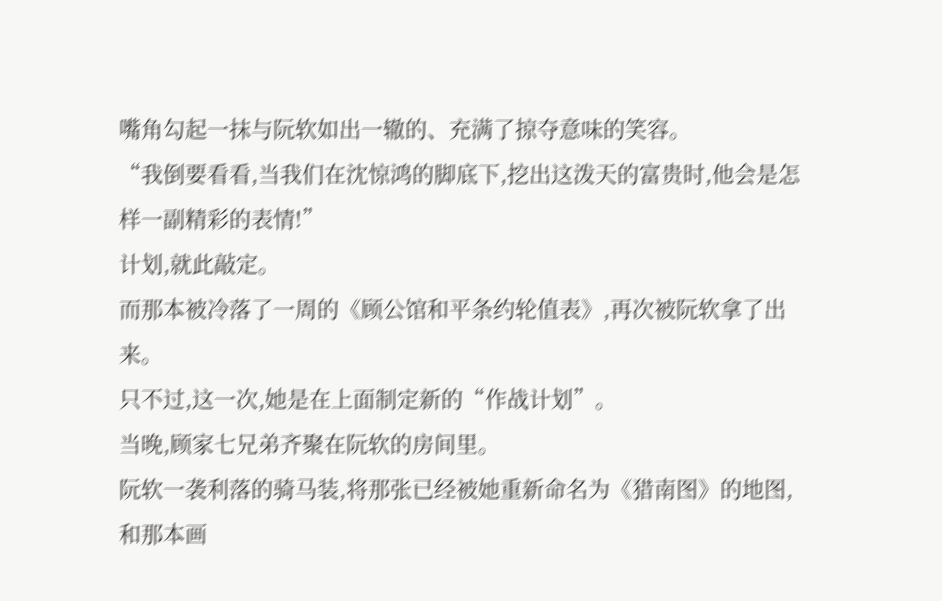嘴角勾起一抹与阮软如出一辙的、充满了掠夺意味的笑容。
“我倒要看看,当我们在沈惊鸿的脚底下,挖出这泼天的富贵时,他会是怎样一副精彩的表情!”
计划,就此敲定。
而那本被冷落了一周的《顾公馆和平条约轮值表》,再次被阮软拿了出来。
只不过,这一次,她是在上面制定新的“作战计划”。
当晚,顾家七兄弟齐聚在阮软的房间里。
阮软一袭利落的骑马装,将那张已经被她重新命名为《猎南图》的地图,和那本画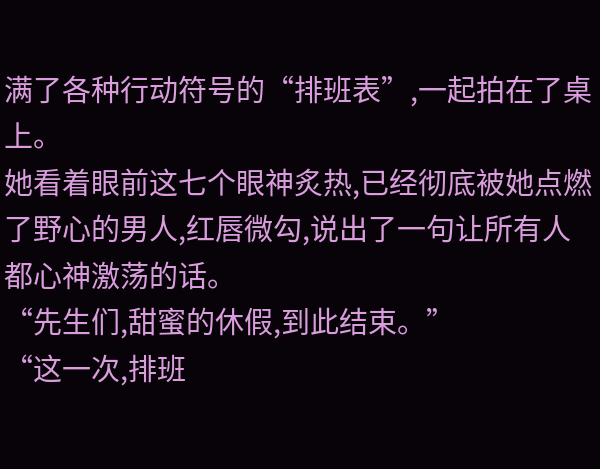满了各种行动符号的“排班表”,一起拍在了桌上。
她看着眼前这七个眼神炙热,已经彻底被她点燃了野心的男人,红唇微勾,说出了一句让所有人都心神激荡的话。
“先生们,甜蜜的休假,到此结束。”
“这一次,排班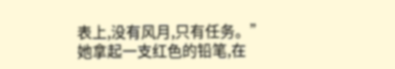表上,没有风月,只有任务。”
她拿起一支红色的铅笔,在